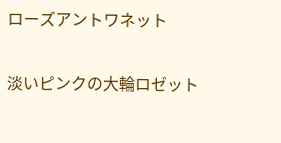ローズアントワネット

淡いピンクの大輪ロゼット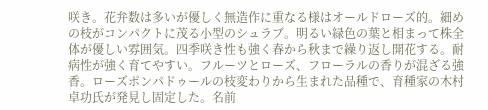咲き。花弁数は多いが優しく無造作に重なる様はオールドローズ的。細めの枝がコンパクトに茂る小型のシュラブ。明るい緑色の葉と相まって株全体が優しい雰囲気。四季咲き性も強く春から秋まで繰り返し開花する。耐病性が強く育てやすい。フルーツとローズ、フローラルの香りが混ざる強香。ローズポンパドゥールの枝変わりから生まれた品種で、育種家の木村卓功氏が発見し固定した。名前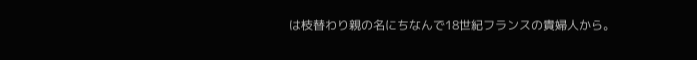は枝替わり親の名にちなんで18世紀フランスの貴婦人から。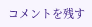コメントを残す